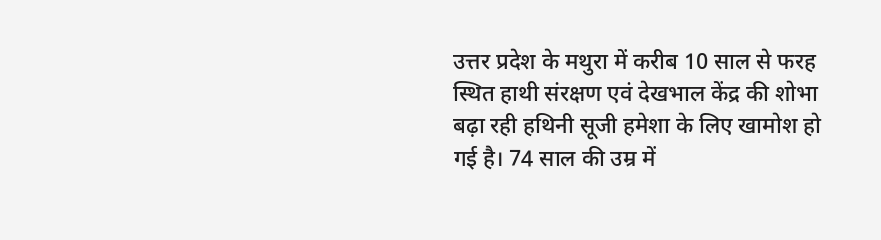उत्तर प्रदेश के मथुरा में करीब 10 साल से फरह स्थित हाथी संरक्षण एवं देखभाल केंद्र की शोभा बढ़ा रही हथिनी सूजी हमेशा के लिए खामोश हो गई है। 74 साल की उम्र में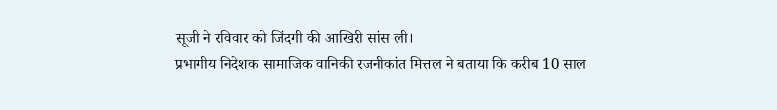सूजी ने रविवार को जिंदगी की आखिरी सांस ली।
प्रभागीय निदेशक सामाजिक वानिकी रजनीकांत मित्तल ने बताया कि करीब 10 साल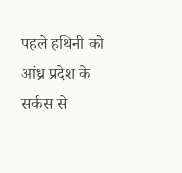पहले हथिनी को आंध्र प्रदेश के सर्कस से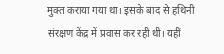मुक्त कराया गया था। इसके बाद से हथिनी संरक्षण केंद्र में प्रवास कर रही थी। यहीं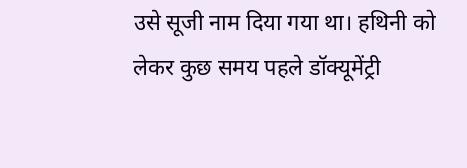उसे सूजी नाम दिया गया था। हथिनी को लेकर कुछ समय पहले डॉक्यूमेंट्री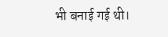भी बनाई गई थी।